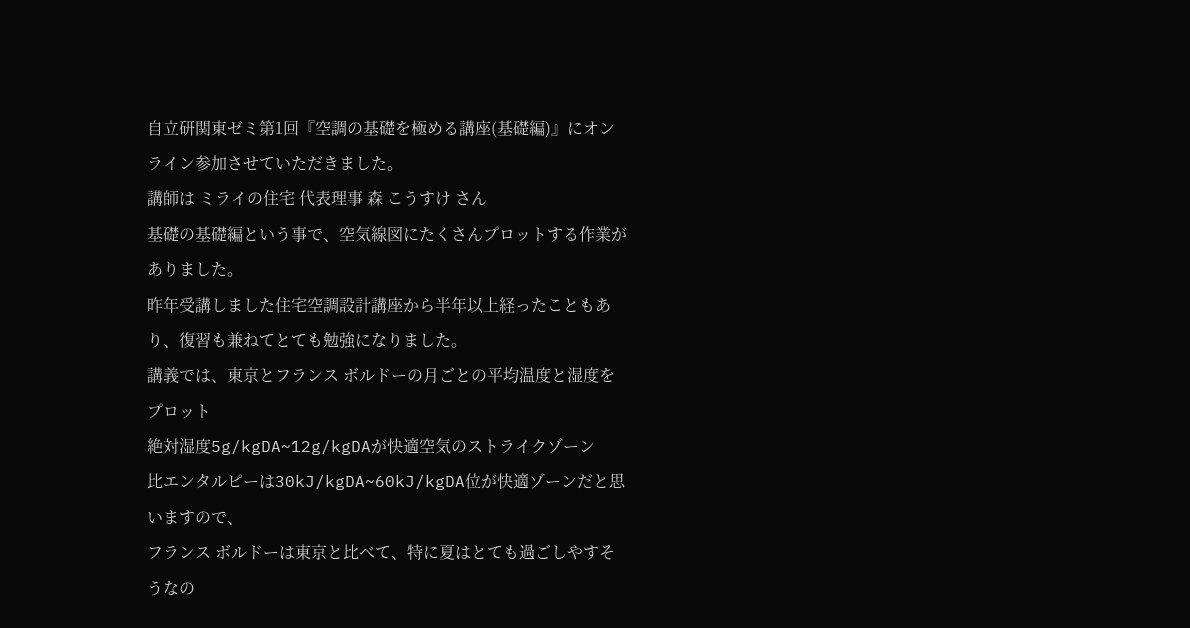自立研関東ゼミ第1回『空調の基礎を極める講座(基礎編)』にオンライン参加させていただきました。
講師は ミライの住宅 代表理事 森 こうすけ さん
基礎の基礎編という事で、空気線図にたくさんプロットする作業がありました。
昨年受講しました住宅空調設計講座から半年以上経ったこともあり、復習も兼ねてとても勉強になりました。
講義では、東京とフランス ボルドーの月ごとの平均温度と湿度をプロット
絶対湿度5g/kgDA~12g/kgDAが快適空気のストライクゾーン
比エンタルピーは30kJ/kgDA~60kJ/kgDA位が快適ゾーンだと思いますので、
フランス ボルドーは東京と比べて、特に夏はとても過ごしやすそうなの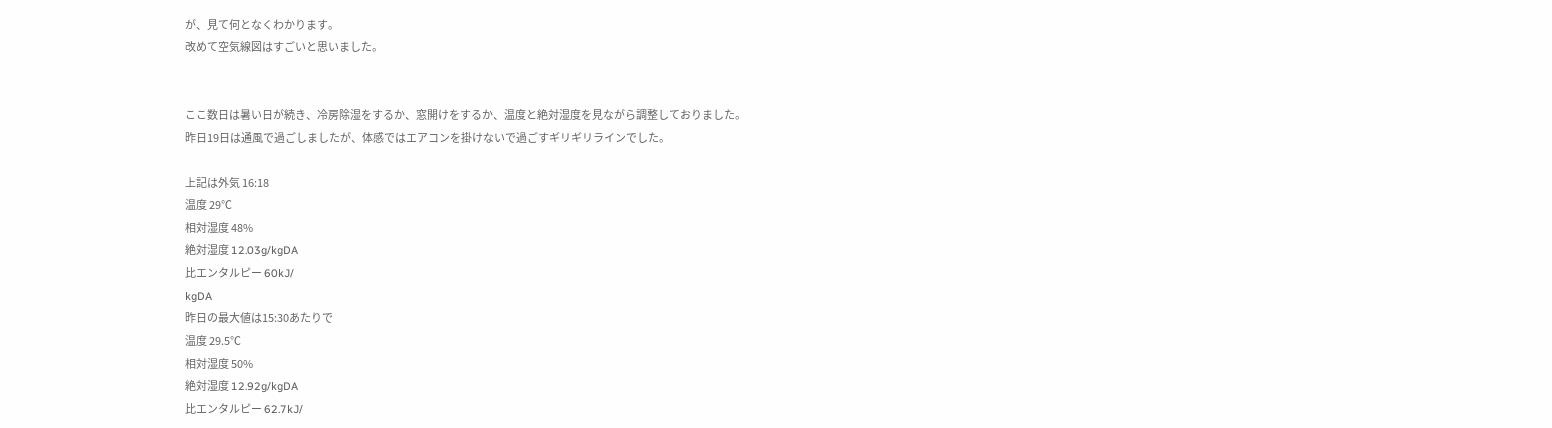が、見て何となくわかります。
改めて空気線図はすごいと思いました。


ここ数日は暑い日が続き、冷房除湿をするか、窓開けをするか、温度と絶対湿度を見ながら調整しておりました。
昨日19日は通風で過ごしましたが、体感ではエアコンを掛けないで過ごすギリギリラインでした。

上記は外気 16:18
温度 29℃
相対湿度 48%
絶対湿度 12.03g/kgDA
比エンタルピー 60kJ/
kgDA
昨日の最大値は15:30あたりで
温度 29.5℃
相対湿度 50%
絶対湿度 12.92g/kgDA
比エンタルピー 62.7kJ/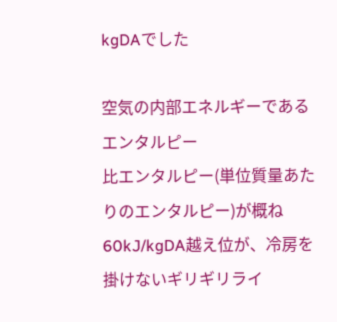kgDAでした

空気の内部エネルギーであるエンタルピー
比エンタルピー(単位質量あたりのエンタルピー)が概ね60kJ/kgDA越え位が、冷房を掛けないギリギリライ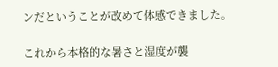ンだということが改めて体感できました。

これから本格的な暑さと湿度が襲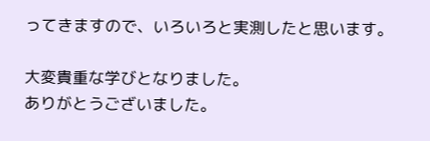ってきますので、いろいろと実測したと思います。

大変貴重な学びとなりました。
ありがとうございました。